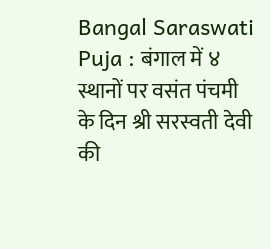Bangal Saraswati Puja : बंगाल में ४ स्थानों पर वसंत पंचमी के दिन श्री सरस्वती देवी की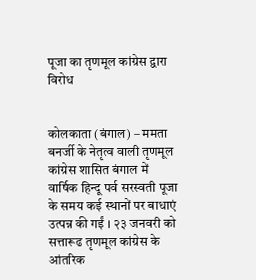पूजा का तृणमूल कांग्रेस द्वारा विरोध


कोलकाता (बंगाल) – ममता बनर्जी के नेतृत्व वाली तृणमूल कांग्रेस शासित बंगाल में वार्षिक हिन्दू पर्व सरस्वती पूजा के समय कई स्थानों पर बाधाएं उत्पन्न की गईं । २३ जनवरी को सत्तारूढ तृणमूल कांग्रेस के आंतरिक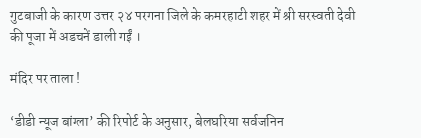गुटबाजी के कारण उत्तर २४ परगना जिले के कमरहाटी शहर में श्री सरस्वती देवी की पूजा में अडचनें डाली गईं ।

मंदिर पर ताला !

‘डीडी न्यूज बांग्ला’ की रिपोर्ट के अनुसार, बेलघरिया सर्वजनिन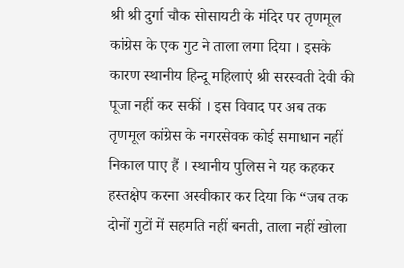श्री श्री दुर्गा चौक सोसायटी के मंदिर पर तृणमूल कांग्रेस के एक गुट ने ताला लगा दिया । इसके कारण स्थानीय हिन्दू महिलाएं श्री सरस्वती देवी की पूजा नहीं कर सकीं । इस विवाद पर अब तक तृणमूल कांग्रेस के नगरसेवक कोई समाधान नहीं निकाल पाए हैं । स्थानीय पुलिस ने यह कहकर हस्तक्षेप करना अस्वीकार कर दिया कि “जब तक दोनों गुटों में सहमति नहीं बनती, ताला नहीं खोला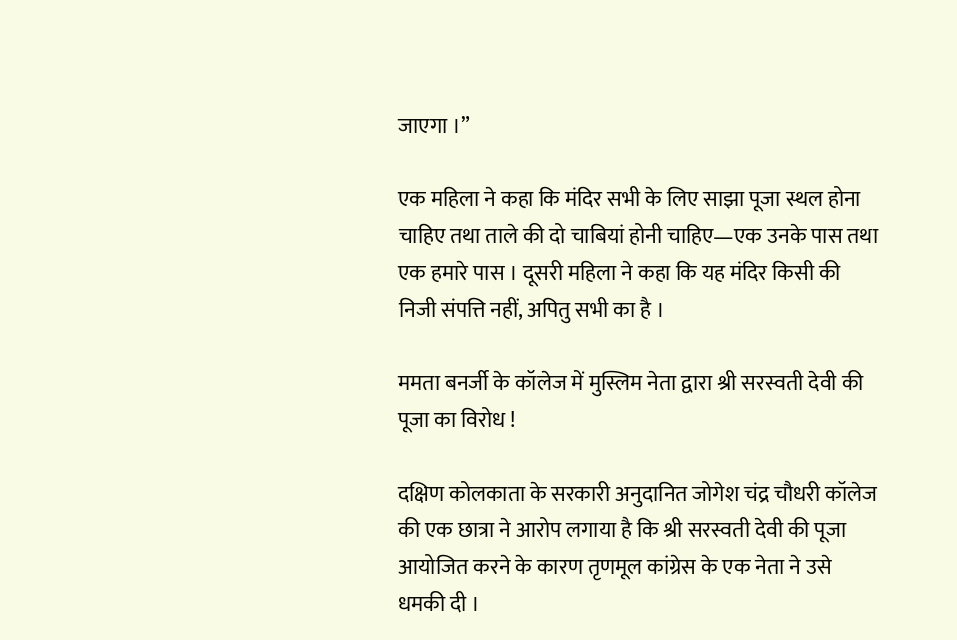जाएगा ।”

एक महिला ने कहा कि मंदिर सभी के लिए साझा पूजा स्थल होना चाहिए तथा ताले की दो चाबियां होनी चाहिए—एक उनके पास तथा एक हमारे पास । दूसरी महिला ने कहा कि यह मंदिर किसी की निजी संपत्ति नहीं, अपितु सभी का है ।

ममता बनर्जी के कॉलेज में मुस्लिम नेता द्वारा श्री सरस्वती देवी की पूजा का विरोध !

दक्षिण कोलकाता के सरकारी अनुदानित जोगेश चंद्र चौधरी कॉलेज की एक छात्रा ने आरोप लगाया है कि श्री सरस्वती देवी की पूजा आयोजित करने के कारण तृणमूल कांग्रेस के एक नेता ने उसे धमकी दी ।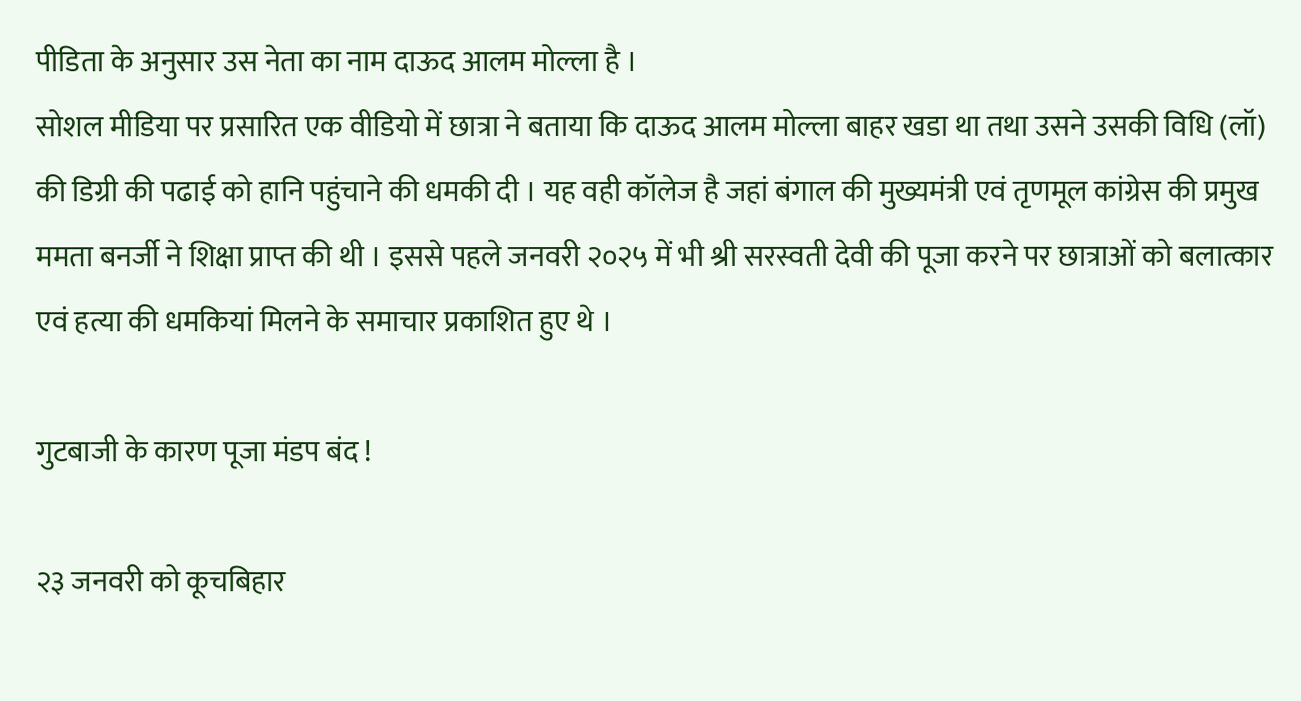पीडिता के अनुसार उस नेता का नाम दाऊद आलम मोल्ला है ।
सोशल मीडिया पर प्रसारित एक वीडियो में छात्रा ने बताया कि दाऊद आलम मोल्ला बाहर खडा था तथा उसने उसकी विधि (लॉ) की डिग्री की पढाई को हानि पहुंचाने की धमकी दी । यह वही कॉलेज है जहां बंगाल की मुख्यमंत्री एवं तृणमूल कांग्रेस की प्रमुख ममता बनर्जी ने शिक्षा प्राप्त की थी । इससे पहले जनवरी २०२५ में भी श्री सरस्वती देवी की पूजा करने पर छात्राओं को बलात्कार एवं हत्या की धमकियां मिलने के समाचार प्रकाशित हुए थे ।

गुटबाजी के कारण पूजा मंडप बंद !

२३ जनवरी को कूचबिहार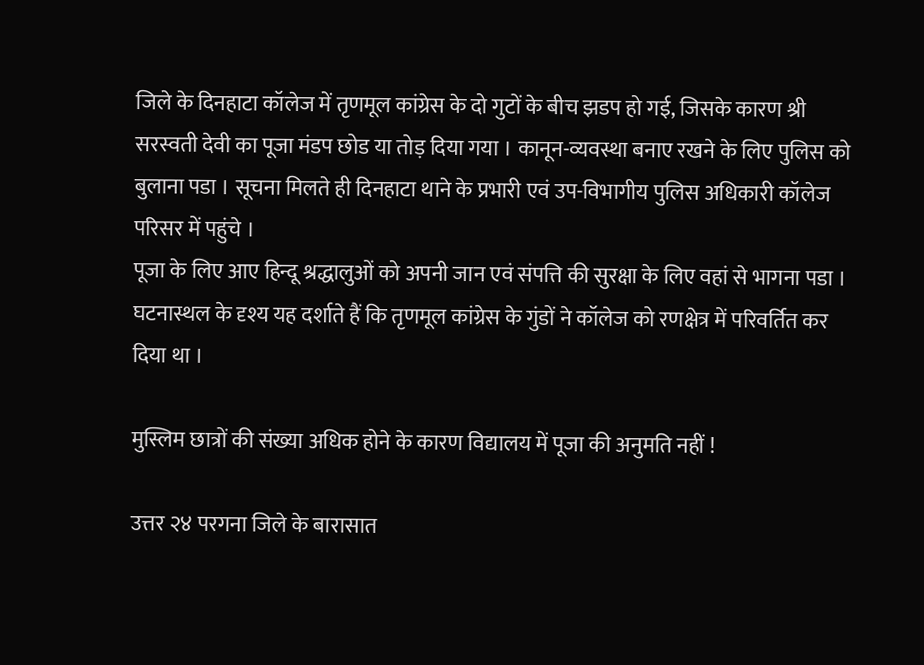जिले के दिनहाटा कॉलेज में तृणमूल कांग्रेस के दो गुटों के बीच झडप हो गई, जिसके कारण श्री सरस्वती देवी का पूजा मंडप छोड या तोड़ दिया गया । कानून-व्यवस्था बनाए रखने के लिए पुलिस को बुलाना पडा । सूचना मिलते ही दिनहाटा थाने के प्रभारी एवं उप-विभागीय पुलिस अधिकारी कॉलेज परिसर में पहुंचे ।
पूजा के लिए आए हिन्दू श्रद्धालुओं को अपनी जान एवं संपत्ति की सुरक्षा के लिए वहां से भागना पडा । घटनास्थल के दृश्य यह दर्शाते हैं कि तृणमूल कांग्रेस के गुंडों ने कॉलेज को रणक्षेत्र में परिवर्तित कर दिया था ।

मुस्लिम छात्रों की संख्या अधिक होने के कारण विद्यालय में पूजा की अनुमति नहीं !

उत्तर २४ परगना जिले के बारासात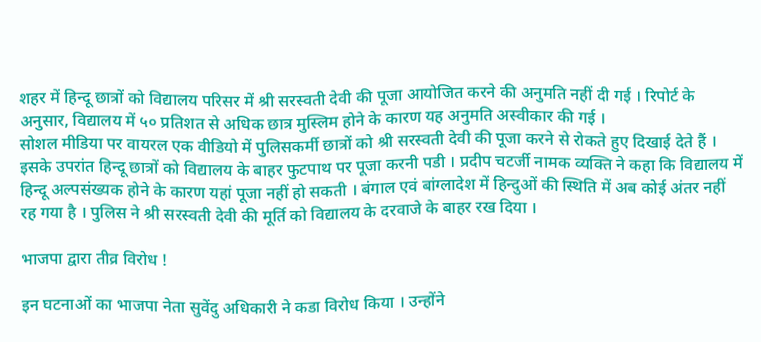शहर में हिन्दू छात्रों को विद्यालय परिसर में श्री सरस्वती देवी की पूजा आयोजित करने की अनुमति नहीं दी गई । रिपोर्ट के अनुसार, विद्यालय में ५० प्रतिशत से अधिक छात्र मुस्लिम होने के कारण यह अनुमति अस्वीकार की गई ।
सोशल मीडिया पर वायरल एक वीडियो में पुलिसकर्मी छात्रों को श्री सरस्वती देवी की पूजा करने से रोकते हुए दिखाई देते हैं । इसके उपरांत हिन्दू छात्रों को विद्यालय के बाहर फुटपाथ पर पूजा करनी पडी । प्रदीप चटर्जी नामक व्यक्ति ने कहा कि विद्यालय में हिन्दू अल्पसंख्यक होने के कारण यहां पूजा नहीं हो सकती । बंगाल एवं बांग्लादेश में हिन्दुओं की स्थिति में अब कोई अंतर नहीं रह गया है । पुलिस ने श्री सरस्वती देवी की मूर्ति को विद्यालय के दरवाजे के बाहर रख दिया ।

भाजपा द्वारा तीव्र विरोध !

इन घटनाओं का भाजपा नेता सुवेंदु अधिकारी ने कडा विरोध किया । उन्होंने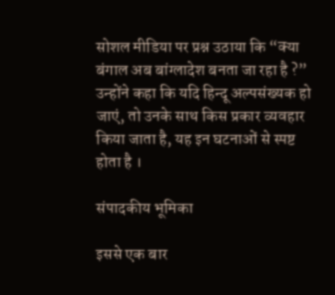सोशल मीडिया पर प्रश्न उठाया कि “क्या बंगाल अब बांग्लादेश बनता जा रहा है ?” उन्होंने कहा कि यदि हिन्दू अल्पसंख्यक हो जाएं, तो उनके साथ किस प्रकार व्यवहार किया जाता है, यह इन घटनाओं से स्पष्ट होता है ।

संपादकीय भूमिका

इससे एक बार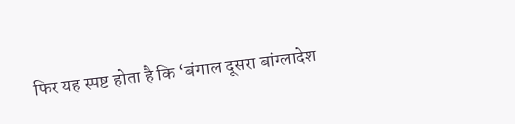फिर यह स्पष्ट होता है कि ‘बंगाल दूसरा बांग्लादेश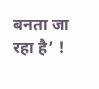बनता जा रहा है’ !